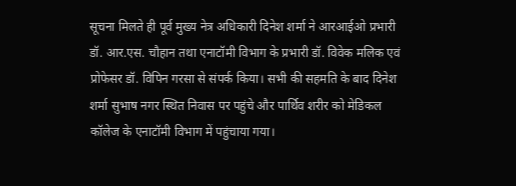सूचना मिलते ही पूर्व मुख्य नेत्र अधिकारी दिनेश शर्मा ने आरआईओ प्रभारी डॉ. आर.एस. चौहान तथा एनाटॉमी विभाग के प्रभारी डॉ. विवेक मलिक एवं प्रोफेसर डॉ. विपिन गरसा से संपर्क किया। सभी की सहमति के बाद दिनेश शर्मा सुभाष नगर स्थित निवास पर पहुंचे और पार्थिव शरीर को मेडिकल कॉलेज के एनाटॉमी विभाग में पहुंचाया गया।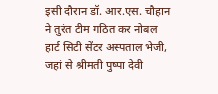इसी दौरान डॉ. आर.एस. चौहान ने तुरंत टीम गठित कर नोबल हार्ट सिटी सेंटर अस्पताल भेजी, जहां से श्रीमती पुष्पा देवी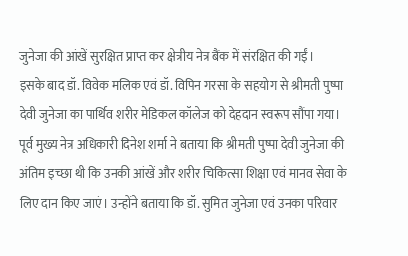जुनेजा की आंखें सुरक्षित प्राप्त कर क्षेत्रीय नेत्र बैंक में संरक्षित की गईं।
इसके बाद डॉ. विवेक मलिक एवं डॉ. विपिन गरसा के सहयोग से श्रीमती पुष्पा देवी जुनेजा का पार्थिव शरीर मेडिकल कॉलेज को देहदान स्वरूप सौंपा गया।
पूर्व मुख्य नेत्र अधिकारी दिनेश शर्मा ने बताया कि श्रीमती पुष्पा देवी जुनेजा की अंतिम इच्छा थी कि उनकी आंखें और शरीर चिकित्सा शिक्षा एवं मानव सेवा के लिए दान किए जाएं। उन्होंने बताया कि डॉ. सुमित जुनेजा एवं उनका परिवार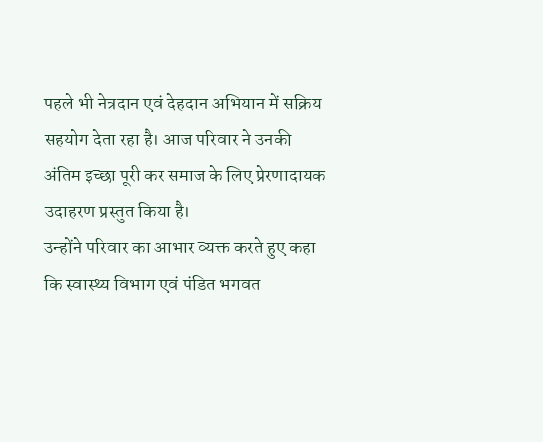पहले भी नेत्रदान एवं देहदान अभियान में सक्रिय सहयोग देता रहा है। आज परिवार ने उनकी अंतिम इच्छा पूरी कर समाज के लिए प्रेरणादायक उदाहरण प्रस्तुत किया है।
उन्होंने परिवार का आभार व्यक्त करते हुए कहा कि स्वास्थ्य विभाग एवं पंडित भगवत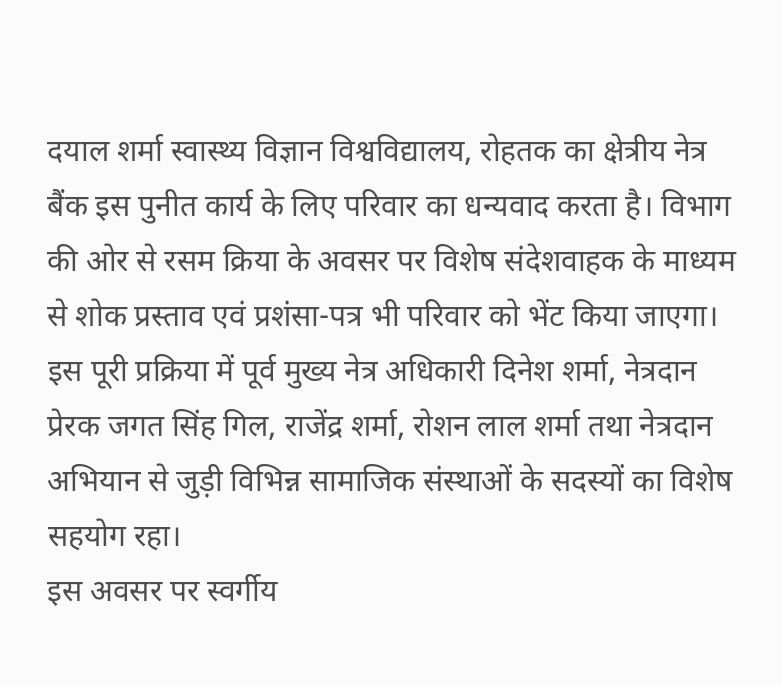दयाल शर्मा स्वास्थ्य विज्ञान विश्वविद्यालय, रोहतक का क्षेत्रीय नेत्र बैंक इस पुनीत कार्य के लिए परिवार का धन्यवाद करता है। विभाग की ओर से रसम क्रिया के अवसर पर विशेष संदेशवाहक के माध्यम से शोक प्रस्ताव एवं प्रशंसा-पत्र भी परिवार को भेंट किया जाएगा।
इस पूरी प्रक्रिया में पूर्व मुख्य नेत्र अधिकारी दिनेश शर्मा, नेत्रदान प्रेरक जगत सिंह गिल, राजेंद्र शर्मा, रोशन लाल शर्मा तथा नेत्रदान अभियान से जुड़ी विभिन्न सामाजिक संस्थाओं के सदस्यों का विशेष सहयोग रहा।
इस अवसर पर स्वर्गीय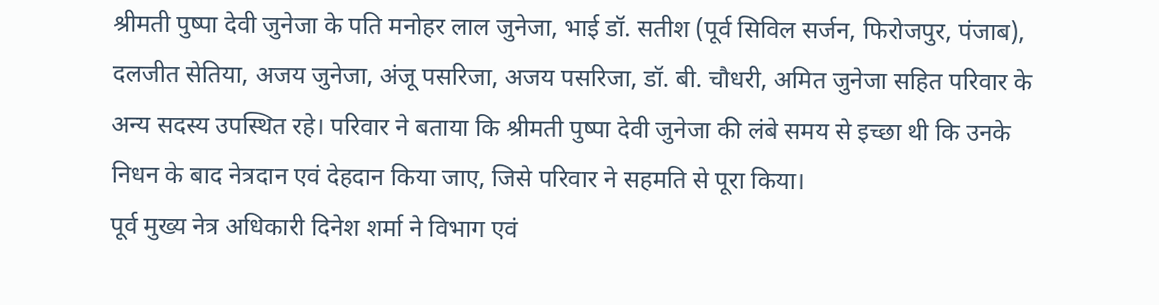श्रीमती पुष्पा देवी जुनेजा के पति मनोहर लाल जुनेजा, भाई डॉ. सतीश (पूर्व सिविल सर्जन, फिरोजपुर, पंजाब), दलजीत सेतिया, अजय जुनेजा, अंजू पसरिजा, अजय पसरिजा, डॉ. बी. चौधरी, अमित जुनेजा सहित परिवार के अन्य सदस्य उपस्थित रहे। परिवार ने बताया कि श्रीमती पुष्पा देवी जुनेजा की लंबे समय से इच्छा थी कि उनके निधन के बाद नेत्रदान एवं देहदान किया जाए, जिसे परिवार ने सहमति से पूरा किया।
पूर्व मुख्य नेत्र अधिकारी दिनेश शर्मा ने विभाग एवं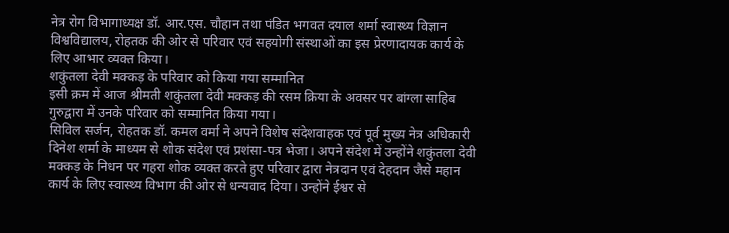नेत्र रोग विभागाध्यक्ष डॉ. आर.एस. चौहान तथा पंडित भगवत दयाल शर्मा स्वास्थ्य विज्ञान विश्वविद्यालय, रोहतक की ओर से परिवार एवं सहयोगी संस्थाओं का इस प्रेरणादायक कार्य के लिए आभार व्यक्त किया।
शकुंतला देवी मक्कड़ के परिवार को किया गया सम्मानित
इसी क्रम में आज श्रीमती शकुंतला देवी मक्कड़ की रसम क्रिया के अवसर पर बांग्ला साहिब गुरुद्वारा में उनके परिवार को सम्मानित किया गया।
सिविल सर्जन, रोहतक डॉ. कमल वर्मा ने अपने विशेष संदेशवाहक एवं पूर्व मुख्य नेत्र अधिकारी दिनेश शर्मा के माध्यम से शोक संदेश एवं प्रशंसा-पत्र भेजा। अपने संदेश में उन्होंने शकुंतला देवी मक्कड़ के निधन पर गहरा शोक व्यक्त करते हुए परिवार द्वारा नेत्रदान एवं देहदान जैसे महान कार्य के लिए स्वास्थ्य विभाग की ओर से धन्यवाद दिया। उन्होंने ईश्वर से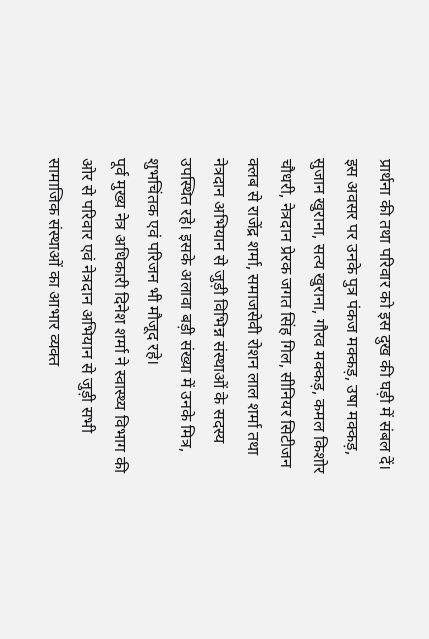प्रार्थना की तथा परिवार को इस दुख की घड़ी में संबल दें।
इस अवसर पर उनके पुत्र पंकज मक्कड़, उषा मक्कड़, सुजान खुराना, सत्य खुराना, गौरव मक्कड़, कमल किशोर चौधरी, नेत्रदान प्रेरक जगत सिंह गिल, सीनियर सिटीजन क्लब से राजेंद्र शर्मा, समाजसेवी रोशन लाल शर्मा तथा नेत्रदान अभियान से जुड़ी विभिन्न संस्थाओं के सदस्य उपस्थित रहे। इसके अलावा बड़ी संख्या में उनके मित्र, शुभचिंतक एवं परिजन भी मौजूद रहे।
पूर्व मुख्य नेत्र अधिकारी दिनेश शर्मा ने स्वास्थ्य विभाग की ओर से परिवार एवं नेत्रदान अभियान से जुड़ी सभी सामाजिक संस्थाओं का आभार व्यक्त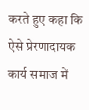करते हुए कहा कि ऐसे प्रेरणादायक कार्य समाज में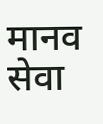मानव सेवा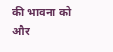की भावना को और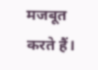मजबूत करते हैं।